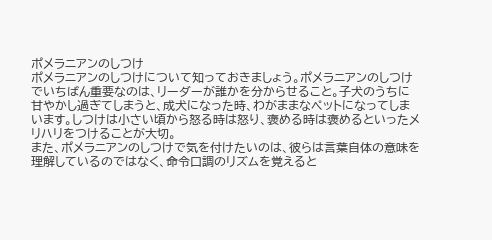ポメラニアンのしつけ
ポメラニアンのしつけについて知っておきましょう。ポメラニアンのしつけでいちばん重要なのは、リーダーが誰かを分からせること。子犬のうちに甘やかし過ぎてしまうと、成犬になった時、わがままなペットになってしまいます。しつけは小さい頃から怒る時は怒り、褒める時は褒めるといったメリハリをつけることが大切。
また、ポメラニアンのしつけで気を付けたいのは、彼らは言葉自体の意味を理解しているのではなく、命令口調のリズムを覚えると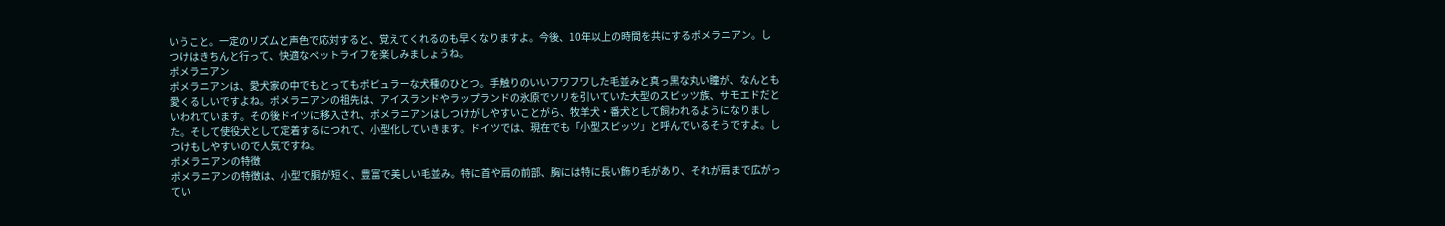いうこと。一定のリズムと声色で応対すると、覚えてくれるのも早くなりますよ。今後、10年以上の時間を共にするポメラニアン。しつけはきちんと行って、快適なペットライフを楽しみましょうね。
ポメラニアン
ポメラニアンは、愛犬家の中でもとってもポピュラーな犬種のひとつ。手触りのいいフワフワした毛並みと真っ黒な丸い瞳が、なんとも愛くるしいですよね。ポメラニアンの祖先は、アイスランドやラップランドの氷原でソリを引いていた大型のスピッツ族、サモエドだといわれています。その後ドイツに移入され、ポメラニアンはしつけがしやすいことがら、牧羊犬・番犬として飼われるようになりました。そして使役犬として定着するにつれて、小型化していきます。ドイツでは、現在でも「小型スピッツ」と呼んでいるそうですよ。しつけもしやすいので人気ですね。
ポメラニアンの特徴
ポメラニアンの特徴は、小型で胴が短く、豊富で美しい毛並み。特に首や肩の前部、胸には特に長い飾り毛があり、それが肩まで広がってい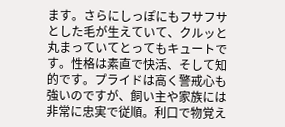ます。さらにしっぽにもフサフサとした毛が生えていて、クルッと丸まっていてとってもキュートです。性格は素直で快活、そして知的です。プライドは高く警戒心も強いのですが、飼い主や家族には非常に忠実で従順。利口で物覚え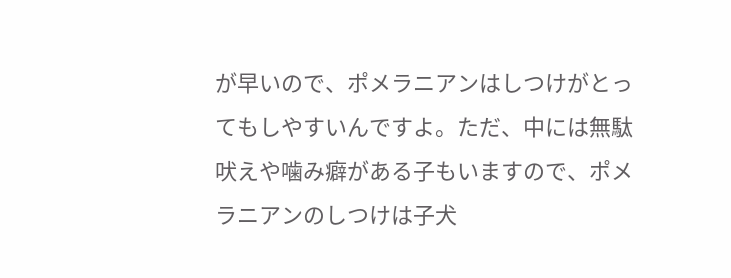が早いので、ポメラニアンはしつけがとってもしやすいんですよ。ただ、中には無駄吠えや噛み癖がある子もいますので、ポメラニアンのしつけは子犬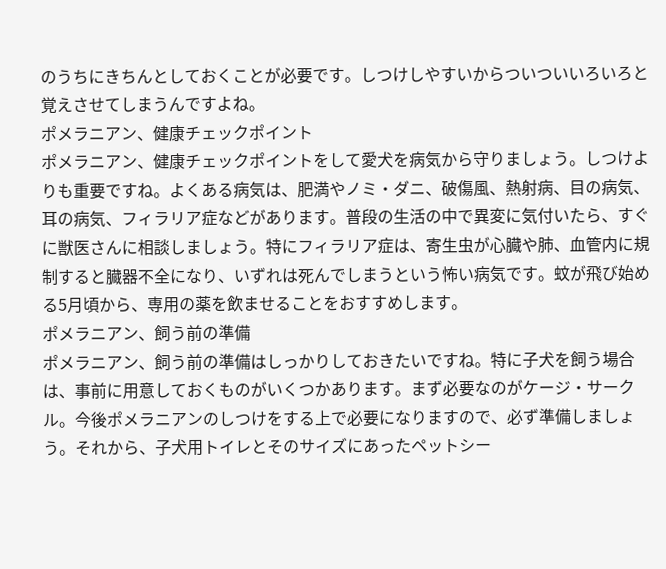のうちにきちんとしておくことが必要です。しつけしやすいからついついいろいろと覚えさせてしまうんですよね。
ポメラニアン、健康チェックポイント
ポメラニアン、健康チェックポイントをして愛犬を病気から守りましょう。しつけよりも重要ですね。よくある病気は、肥満やノミ・ダニ、破傷風、熱射病、目の病気、耳の病気、フィラリア症などがあります。普段の生活の中で異変に気付いたら、すぐに獣医さんに相談しましょう。特にフィラリア症は、寄生虫が心臓や肺、血管内に規制すると臓器不全になり、いずれは死んでしまうという怖い病気です。蚊が飛び始める5月頃から、専用の薬を飲ませることをおすすめします。
ポメラニアン、飼う前の準備
ポメラニアン、飼う前の準備はしっかりしておきたいですね。特に子犬を飼う場合は、事前に用意しておくものがいくつかあります。まず必要なのがケージ・サークル。今後ポメラニアンのしつけをする上で必要になりますので、必ず準備しましょう。それから、子犬用トイレとそのサイズにあったペットシー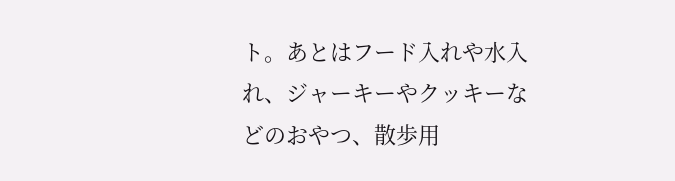ト。あとはフード入れや水入れ、ジャーキーやクッキーなどのおやつ、散歩用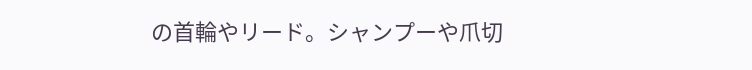の首輪やリード。シャンプーや爪切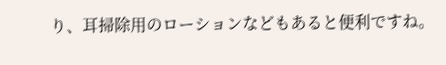り、耳掃除用のローションなどもあると便利ですね。